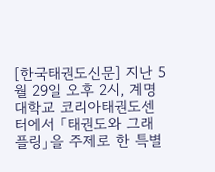[한국태권도신문] 지난 5월 29일 오후 2시, 계명대학교 코리아태권도센터에서 「태권도와 그래플링」을 주제로 한 특별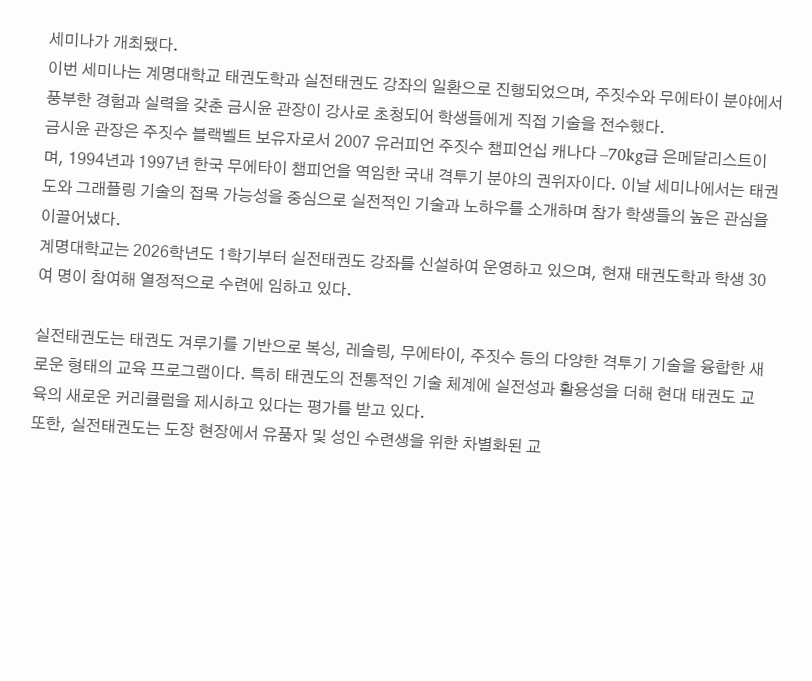세미나가 개최됐다.
이번 세미나는 계명대학교 태권도학과 실전태권도 강좌의 일환으로 진행되었으며, 주짓수와 무에타이 분야에서 풍부한 경험과 실력을 갖춘 금시윤 관장이 강사로 초청되어 학생들에게 직접 기술을 전수했다.
금시윤 관장은 주짓수 블랙벨트 보유자로서 2007 유러피언 주짓수 챔피언십 캐나다 –70kg급 은메달리스트이며, 1994년과 1997년 한국 무에타이 챔피언을 역임한 국내 격투기 분야의 권위자이다. 이날 세미나에서는 태권도와 그래플링 기술의 접목 가능성을 중심으로 실전적인 기술과 노하우를 소개하며 참가 학생들의 높은 관심을 이끌어냈다.
계명대학교는 2026학년도 1학기부터 실전태권도 강좌를 신설하여 운영하고 있으며, 현재 태권도학과 학생 30여 명이 참여해 열정적으로 수련에 임하고 있다.

실전태권도는 태권도 겨루기를 기반으로 복싱, 레슬링, 무에타이, 주짓수 등의 다양한 격투기 기술을 융합한 새로운 형태의 교육 프로그램이다. 특히 태권도의 전통적인 기술 체계에 실전성과 활용성을 더해 현대 태권도 교육의 새로운 커리큘럼을 제시하고 있다는 평가를 받고 있다.
또한, 실전태권도는 도장 현장에서 유품자 및 성인 수련생을 위한 차별화된 교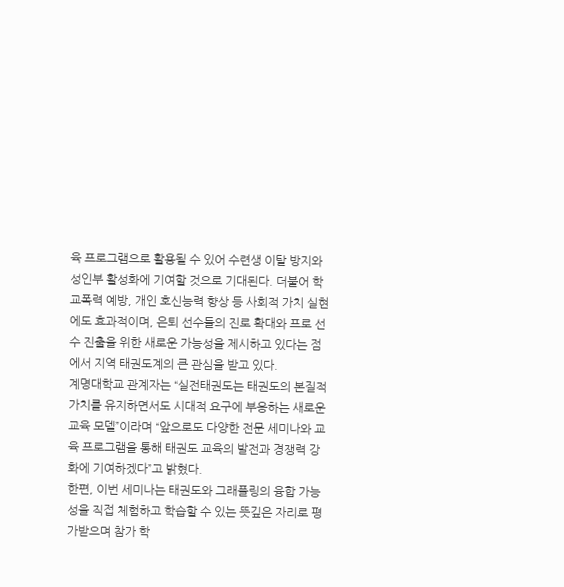육 프로그램으로 활용될 수 있어 수련생 이탈 방지와 성인부 활성화에 기여할 것으로 기대된다. 더불어 학교폭력 예방, 개인 호신능력 향상 등 사회적 가치 실현에도 효과적이며, 은퇴 선수들의 진로 확대와 프로 선수 진출을 위한 새로운 가능성을 제시하고 있다는 점에서 지역 태권도계의 큰 관심을 받고 있다.
계명대학교 관계자는 “실전태권도는 태권도의 본질적 가치를 유지하면서도 시대적 요구에 부응하는 새로운 교육 모델”이라며 “앞으로도 다양한 전문 세미나와 교육 프로그램을 통해 태권도 교육의 발전과 경쟁력 강화에 기여하겠다”고 밝혔다.
한편, 이번 세미나는 태권도와 그래플링의 융합 가능성을 직접 체험하고 학습할 수 있는 뜻깊은 자리로 평가받으며 참가 학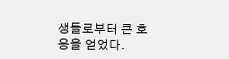생들로부터 큰 호응을 얻었다.